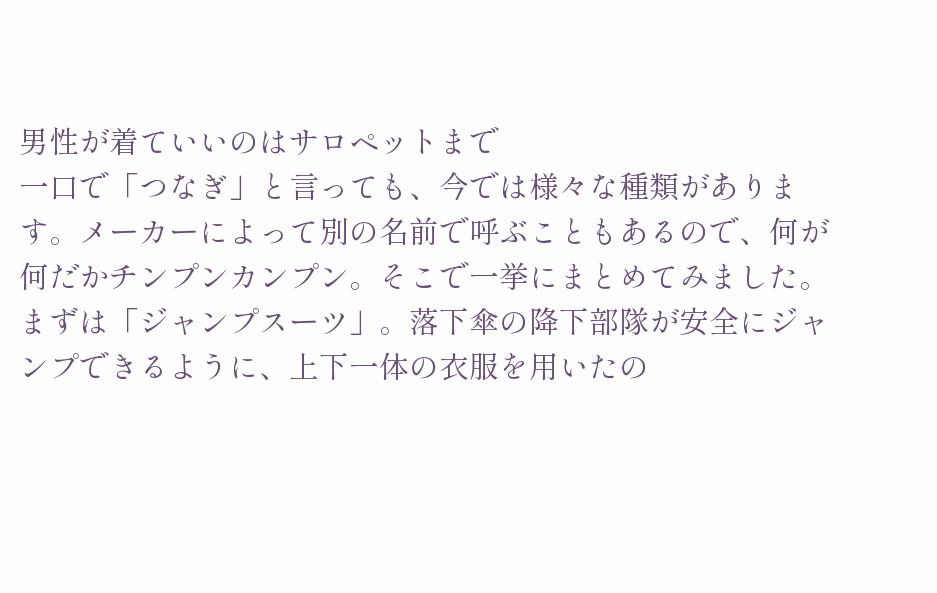男性が着ていいのはサロペットまで
一口で「つなぎ」と言っても、今では様々な種類があります。メーカーによって別の名前で呼ぶこともあるので、何が何だかチンプンカンプン。そこで一挙にまとめてみました。
まずは「ジャンプスーツ」。落下傘の降下部隊が安全にジャンプできるように、上下一体の衣服を用いたの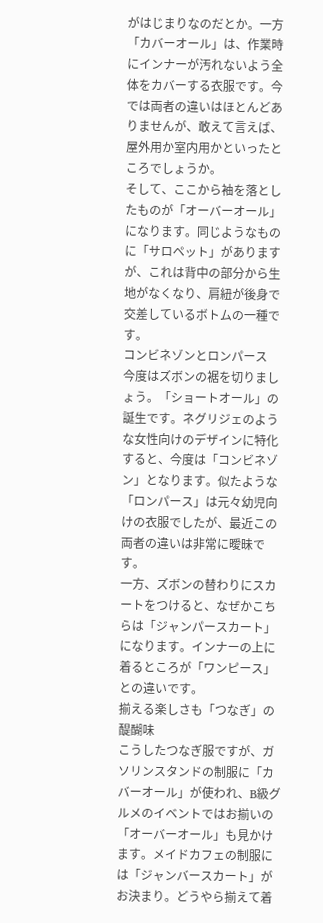がはじまりなのだとか。一方「カバーオール」は、作業時にインナーが汚れないよう全体をカバーする衣服です。今では両者の違いはほとんどありませんが、敢えて言えば、屋外用か室内用かといったところでしょうか。
そして、ここから袖を落としたものが「オーバーオール」になります。同じようなものに「サロペット」がありますが、これは背中の部分から生地がなくなり、肩紐が後身で交差しているボトムの一種です。
コンビネゾンとロンパース
今度はズボンの裾を切りましょう。「ショートオール」の誕生です。ネグリジェのような女性向けのデザインに特化すると、今度は「コンビネゾン」となります。似たような「ロンパース」は元々幼児向けの衣服でしたが、最近この両者の違いは非常に曖昧です。
一方、ズボンの替わりにスカートをつけると、なぜかこちらは「ジャンパースカート」になります。インナーの上に着るところが「ワンピース」との違いです。
揃える楽しさも「つなぎ」の醍醐味
こうしたつなぎ服ですが、ガソリンスタンドの制服に「カバーオール」が使われ、B級グルメのイベントではお揃いの「オーバーオール」も見かけます。メイドカフェの制服には「ジャンバースカート」がお決まり。どうやら揃えて着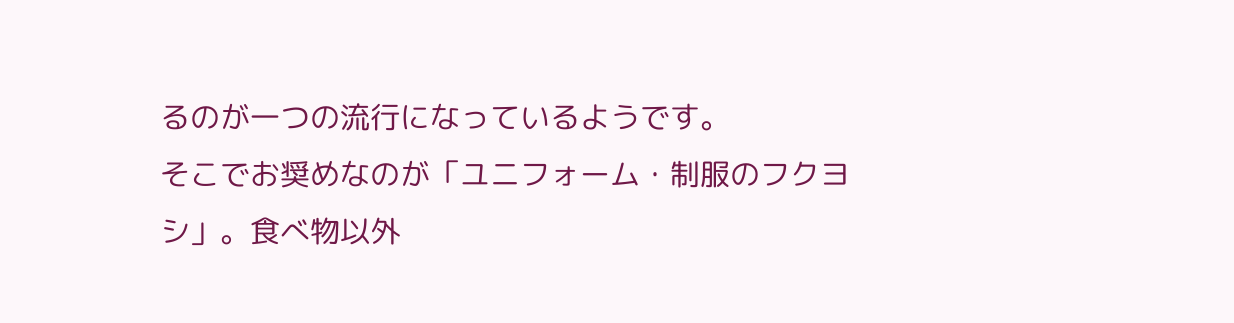るのが一つの流行になっているようです。
そこでお奨めなのが「ユニフォーム・制服のフクヨシ」。食べ物以外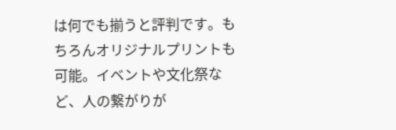は何でも揃うと評判です。もちろんオリジナルプリントも可能。イベントや文化祭など、人の繋がりが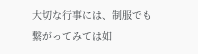大切な行事には、制服でも繋がってみては如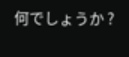何でしょうか ?